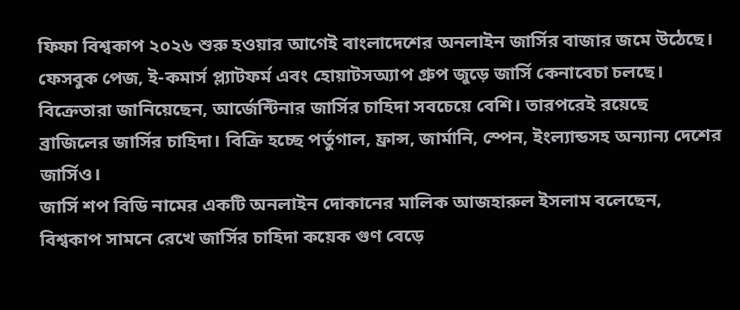ফিফা বিশ্বকাপ ২০২৬ শুরু হওয়ার আগেই বাংলাদেশের অনলাইন জার্সির বাজার জমে উঠেছে। ফেসবুক পেজ, ই-কমার্স প্ল্যাটফর্ম এবং হোয়াটসঅ্যাপ গ্রুপ জুড়ে জার্সি কেনাবেচা চলছে। বিক্রেতারা জানিয়েছেন, আর্জেন্টিনার জার্সির চাহিদা সবচেয়ে বেশি। তারপরেই রয়েছে ব্রাজিলের জার্সির চাহিদা। বিক্রি হচ্ছে পর্তুগাল, ফ্রান্স, জার্মানি, স্পেন, ইংল্যান্ডসহ অন্যান্য দেশের জার্সিও।
জার্সি শপ বিডি নামের একটি অনলাইন দোকানের মালিক আজহারুল ইসলাম বলেছেন, বিশ্বকাপ সামনে রেখে জার্সির চাহিদা কয়েক গুণ বেড়ে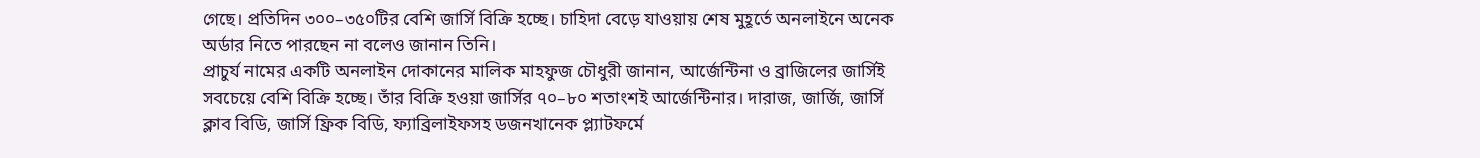গেছে। প্রতিদিন ৩০০–৩৫০টির বেশি জার্সি বিক্রি হচ্ছে। চাহিদা বেড়ে যাওয়ায় শেষ মুহূর্তে অনলাইনে অনেক অর্ডার নিতে পারছেন না বলেও জানান তিনি।
প্রাচুর্য নামের একটি অনলাইন দোকানের মালিক মাহফুজ চৌধুরী জানান, আর্জেন্টিনা ও ব্রাজিলের জার্সিই সবচেয়ে বেশি বিক্রি হচ্ছে। তাঁর বিক্রি হওয়া জার্সির ৭০–৮০ শতাংশই আর্জেন্টিনার। দারাজ, জার্জি, জার্সি ক্লাব বিডি, জার্সি ফ্রিক বিডি, ফ্যাব্রিলাইফসহ ডজনখানেক প্ল্যাটফর্মে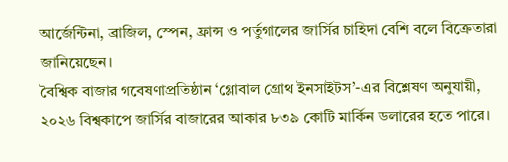আর্জেন্টিনা, ব্রাজিল, স্পেন, ফ্রান্স ও পর্তুগালের জার্সির চাহিদা বেশি বলে বিক্রেতারা জানিয়েছেন।
বৈশ্বিক বাজার গবেষণাপ্রতিষ্ঠান ‘গ্লোবাল গ্রোথ ইনসাইটস’-এর বিশ্লেষণ অনুযায়ী, ২০২৬ বিশ্বকাপে জার্সির বাজারের আকার ৮৩৯ কোটি মার্কিন ডলারের হতে পারে।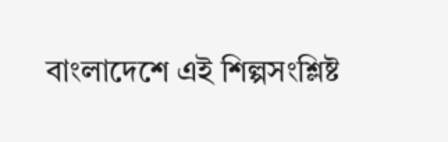বাংলাদেশে এই শিল্পসংশ্লিষ্ট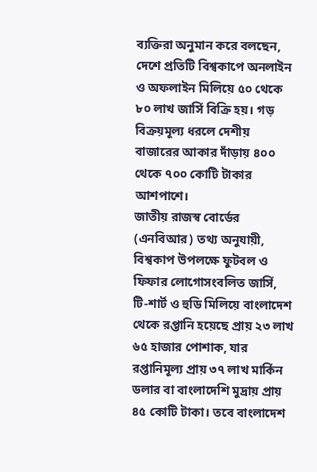ব্যক্তিরা অনুমান করে বলছেন, দেশে প্রতিটি বিশ্বকাপে অনলাইন ও অফলাইন মিলিয়ে ৫০ থেকে ৮০ লাখ জার্সি বিক্রি হয়। গড় বিক্রয়মূল্য ধরলে দেশীয় বাজারের আকার দাঁড়ায় ৪০০ থেকে ৭০০ কোটি টাকার আশপাশে।
জাতীয় রাজস্ব বোর্ডের (এনবিআর) তথ্য অনুযায়ী, বিশ্বকাপ উপলক্ষে ফুটবল ও ফিফার লোগোসংবলিত জার্সি, টি-শার্ট ও হুডি মিলিয়ে বাংলাদেশ থেকে রপ্তানি হয়েছে প্রায় ২৩ লাখ ৬৫ হাজার পোশাক, যার রপ্তানিমূল্য প্রায় ৩৭ লাখ মার্কিন ডলার বা বাংলাদেশি মুদ্রায় প্রায় ৪৫ কোটি টাকা। তবে বাংলাদেশ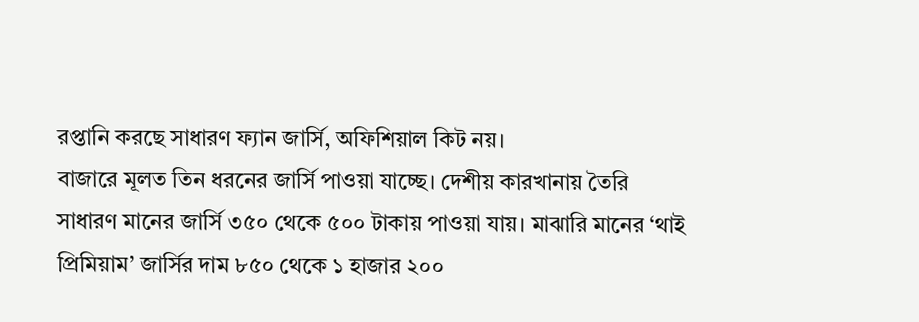রপ্তানি করছে সাধারণ ফ্যান জার্সি, অফিশিয়াল কিট নয়।
বাজারে মূলত তিন ধরনের জার্সি পাওয়া যাচ্ছে। দেশীয় কারখানায় তৈরি সাধারণ মানের জার্সি ৩৫০ থেকে ৫০০ টাকায় পাওয়া যায়। মাঝারি মানের ‘থাই প্রিমিয়াম’ জার্সির দাম ৮৫০ থেকে ১ হাজার ২০০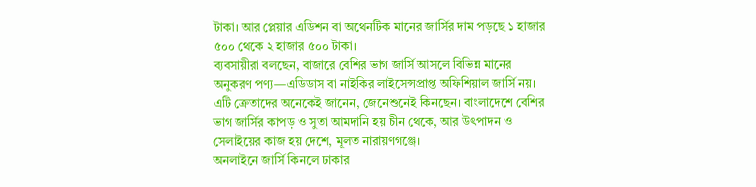টাকা। আর প্লেয়ার এডিশন বা অথেনটিক মানের জার্সির দাম পড়ছে ১ হাজার ৫০০ থেকে ২ হাজার ৫০০ টাকা।
ব্যবসায়ীরা বলছেন, বাজারে বেশির ভাগ জার্সি আসলে বিভিন্ন মানের অনুকরণ পণ্য—এডিডাস বা নাইকির লাইসেন্সপ্রাপ্ত অফিশিয়াল জার্সি নয়। এটি ক্রেতাদের অনেকেই জানেন, জেনেশুনেই কিনছেন। বাংলাদেশে বেশির ভাগ জার্সির কাপড় ও সুতা আমদানি হয় চীন থেকে, আর উৎপাদন ও সেলাইয়ের কাজ হয় দেশে, মূলত নারায়ণগঞ্জে।
অনলাইনে জার্সি কিনলে ঢাকার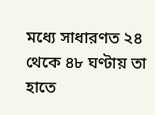মধ্যে সাধারণত ২৪ থেকে ৪৮ ঘণ্টায় তা হাতে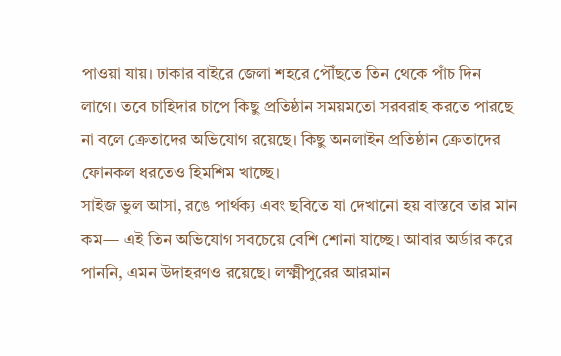পাওয়া যায়। ঢাকার বাইরে জেলা শহরে পৌঁছতে তিন থেকে পাঁচ দিন লাগে। তবে চাহিদার চাপে কিছু প্রতিষ্ঠান সময়মতো সরবরাহ করতে পারছে না বলে ক্রেতাদের অভিযোগ রয়েছে। কিছু অনলাইন প্রতিষ্ঠান ক্রেতাদের ফোনকল ধরতেও হিমশিম খাচ্ছে।
সাইজ ভুল আসা, রঙে পার্থক্য এবং ছবিতে যা দেখানো হয় বাস্তবে তার মান কম— এই তিন অভিযোগ সবচেয়ে বেশি শোনা যাচ্ছে। আবার অর্ডার করে পাননি, এমন উদাহরণও রয়েছে। লক্ষ্মীপুরের আরমান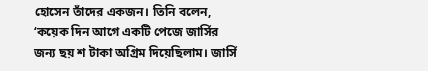হোসেন তাঁদের একজন। তিনি বলেন, ‘কয়েক দিন আগে একটি পেজে জার্সির জন্য ছয় শ টাকা অগ্রিম দিয়েছিলাম। জার্সি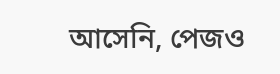আসেনি, পেজও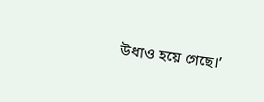উধাও হয়ে গেছে।’